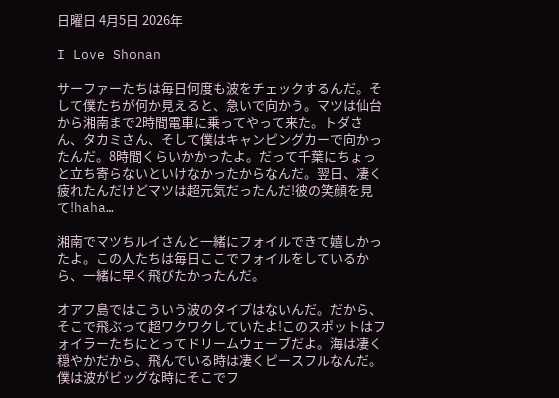日曜日 4月5日 2026年

I Love Shonan

サーファーたちは毎日何度も波をチェックするんだ。そして僕たちが何か見えると、急いで向かう。マツは仙台から湘南まで2時間電車に乗ってやって来た。トダさん、タカミさん、そして僕はキャンピングカーで向かったんだ。8時間くらいかかったよ。だって千葉にちょっと立ち寄らないといけなかったからなんだ。翌日、凄く疲れたんだけどマツは超元気だったんだ!彼の笑顔を見て!haha…

湘南でマツちルイさんと一緒にフォイルできて嬉しかったよ。この人たちは毎日ここでフォイルをしているから、一緒に早く飛びたかったんだ。

オアフ島ではこういう波のタイプはないんだ。だから、そこで飛ぶって超ワクワクしていたよ!このスポットはフォイラーたちにとってドリームウェーブだよ。海は凄く穏やかだから、飛んでいる時は凄くピースフルなんだ。僕は波がビッグな時にそこでフ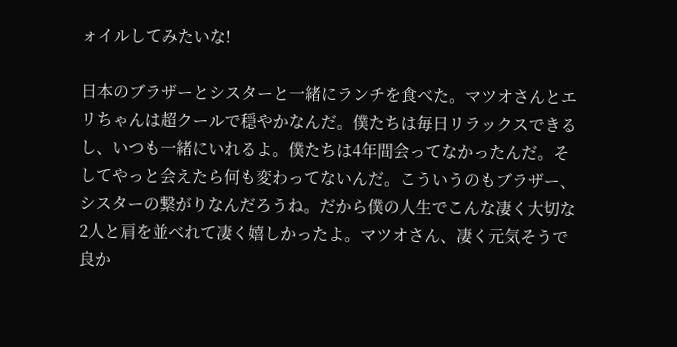ォイルしてみたいな!

日本のブラザーとシスターと一緒にランチを食べた。マツオさんとエリちゃんは超クールで穏やかなんだ。僕たちは毎日リラックスできるし、いつも一緒にいれるよ。僕たちは4年間会ってなかったんだ。そしてやっと会えたら何も変わってないんだ。こういうのもブラザー、シスターの繋がりなんだろうね。だから僕の人生でこんな凄く大切な2人と肩を並べれて凄く嬉しかったよ。マツオさん、凄く元気そうで良か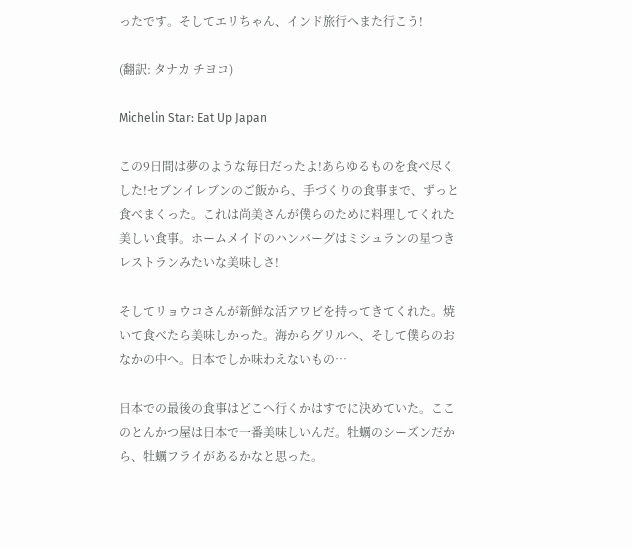ったです。そしてエリちゃん、インド旅行へまた行こう!

(翻訳: タナカ チヨコ)

Michelin Star: Eat Up Japan

この9日間は夢のような毎日だったよ!あらゆるものを食べ尽くした!セブンイレブンのご飯から、手づくりの食事まで、ずっと食べまくった。これは尚美さんが僕らのために料理してくれた美しい食事。ホームメイドのハンバーグはミシュランの星つきレストランみたいな美味しさ!

そしてリョウコさんが新鮮な活アワビを持ってきてくれた。焼いて食べたら美味しかった。海からグリルへ、そして僕らのおなかの中へ。日本でしか味わえないもの…

日本での最後の食事はどこへ行くかはすでに決めていた。ここのとんかつ屋は日本で一番美味しいんだ。牡蠣のシーズンだから、牡蠣フライがあるかなと思った。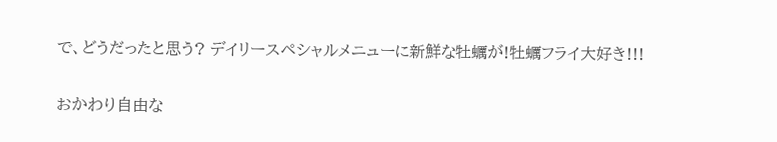で、どうだったと思う? デイリースペシャルメニューに新鮮な牡蠣が!牡蠣フライ大好き!!!

おかわり自由な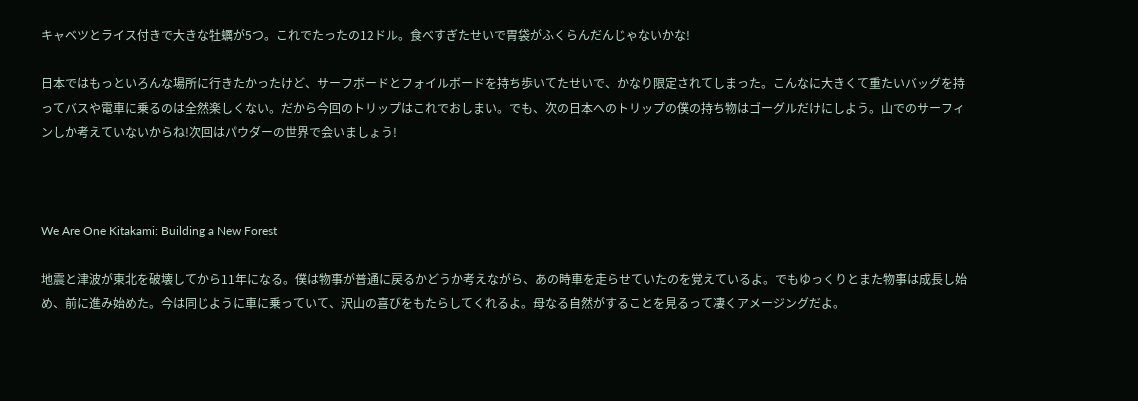キャベツとライス付きで大きな牡蠣が5つ。これでたったの12ドル。食べすぎたせいで胃袋がふくらんだんじゃないかな!

日本ではもっといろんな場所に行きたかったけど、サーフボードとフォイルボードを持ち歩いてたせいで、かなり限定されてしまった。こんなに大きくて重たいバッグを持ってバスや電車に乗るのは全然楽しくない。だから今回のトリップはこれでおしまい。でも、次の日本へのトリップの僕の持ち物はゴーグルだけにしよう。山でのサーフィンしか考えていないからね!次回はパウダーの世界で会いましょう!



We Are One Kitakami: Building a New Forest

地震と津波が東北を破壊してから11年になる。僕は物事が普通に戻るかどうか考えながら、あの時車を走らせていたのを覚えているよ。でもゆっくりとまた物事は成長し始め、前に進み始めた。今は同じように車に乗っていて、沢山の喜びをもたらしてくれるよ。母なる自然がすることを見るって凄くアメージングだよ。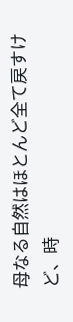母なる自然はほとんど全て戻すけど、時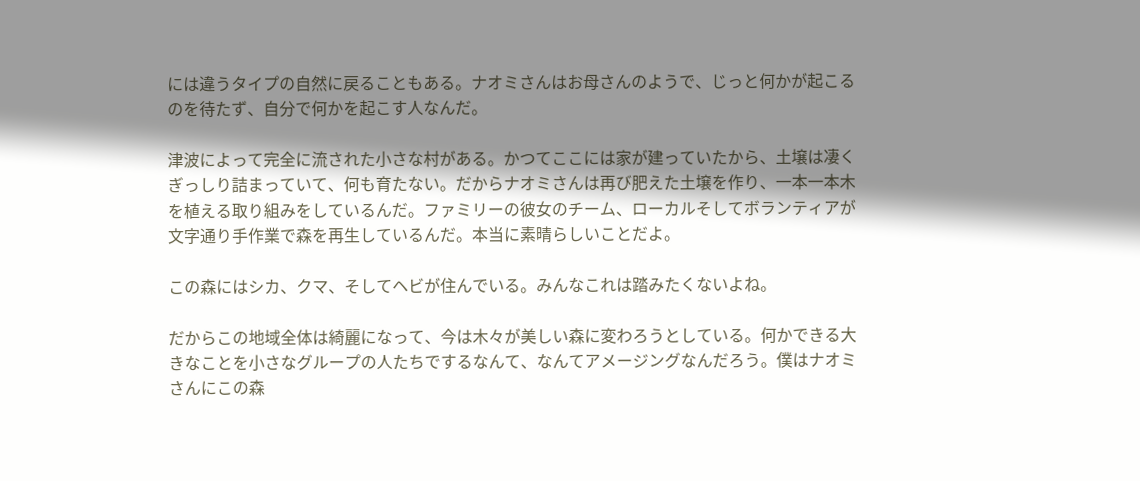には違うタイプの自然に戻ることもある。ナオミさんはお母さんのようで、じっと何かが起こるのを待たず、自分で何かを起こす人なんだ。

津波によって完全に流された小さな村がある。かつてここには家が建っていたから、土壌は凄くぎっしり詰まっていて、何も育たない。だからナオミさんは再び肥えた土壌を作り、一本一本木を植える取り組みをしているんだ。ファミリーの彼女のチーム、ローカルそしてボランティアが文字通り手作業で森を再生しているんだ。本当に素晴らしいことだよ。

この森にはシカ、クマ、そしてヘビが住んでいる。みんなこれは踏みたくないよね。

だからこの地域全体は綺麗になって、今は木々が美しい森に変わろうとしている。何かできる大きなことを小さなグループの人たちでするなんて、なんてアメージングなんだろう。僕はナオミさんにこの森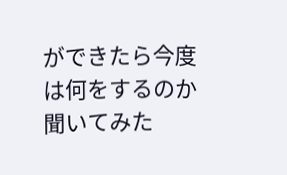ができたら今度は何をするのか聞いてみた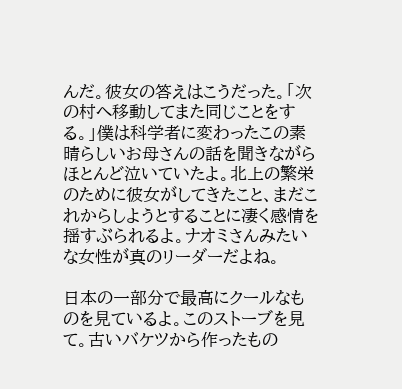んだ。彼女の答えはこうだった。「次の村へ移動してまた同じことをする。」僕は科学者に変わったこの素晴らしいお母さんの話を聞きながらほとんど泣いていたよ。北上の繁栄のために彼女がしてきたこと、まだこれからしようとすることに凄く感情を揺すぶられるよ。ナオミさんみたいな女性が真のリーダーだよね。

日本の一部分で最高にクールなものを見ているよ。このストーブを見て。古いバケツから作ったもの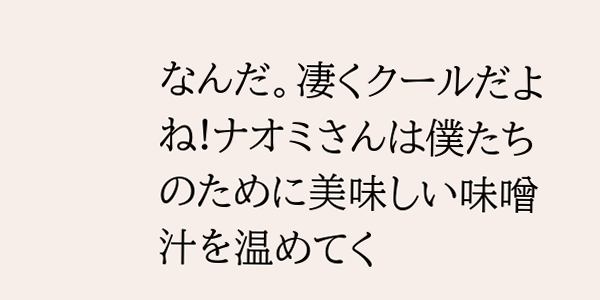なんだ。凄くクールだよね!ナオミさんは僕たちのために美味しい味噌汁を温めてく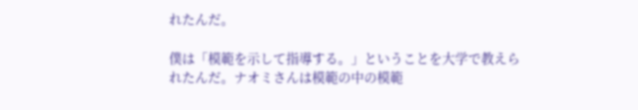れたんだ。

僕は「模範を示して指導する。」ということを大学で教えられたんだ。ナオミさんは模範の中の模範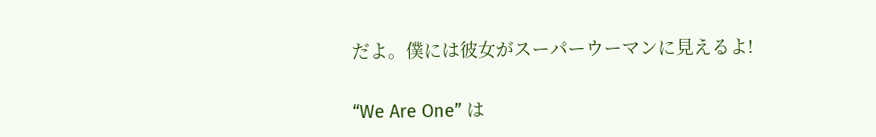だよ。僕には彼女がスーパーウーマンに見えるよ!

“We Are One” は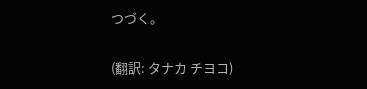つづく。

(翻訳: タナカ チヨコ)